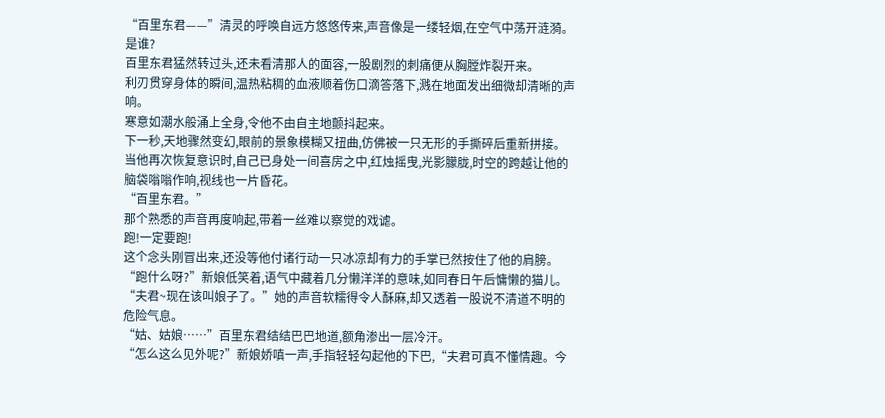“百里东君——”清灵的呼唤自远方悠悠传来,声音像是一缕轻烟,在空气中荡开涟漪。
是谁?
百里东君猛然转过头,还未看清那人的面容,一股剧烈的刺痛便从胸膛炸裂开来。
利刃贯穿身体的瞬间,温热粘稠的血液顺着伤口滴答落下,溅在地面发出细微却清晰的声响。
寒意如潮水般涌上全身,令他不由自主地颤抖起来。
下一秒,天地骤然变幻,眼前的景象模糊又扭曲,仿佛被一只无形的手撕碎后重新拼接。当他再次恢复意识时,自己已身处一间喜房之中,红烛摇曳,光影朦胧,时空的跨越让他的脑袋嗡嗡作响,视线也一片昏花。
“百里东君。”
那个熟悉的声音再度响起,带着一丝难以察觉的戏谑。
跑!一定要跑!
这个念头刚冒出来,还没等他付诸行动一只冰凉却有力的手掌已然按住了他的肩膀。
“跑什么呀?”新娘低笑着,语气中藏着几分懒洋洋的意味,如同春日午后慵懒的猫儿。
“夫君~现在该叫娘子了。”她的声音软糯得令人酥麻,却又透着一股说不清道不明的危险气息。
“姑、姑娘……”百里东君结结巴巴地道,额角渗出一层冷汗。
“怎么这么见外呢?”新娘娇嗔一声,手指轻轻勾起他的下巴,“夫君可真不懂情趣。今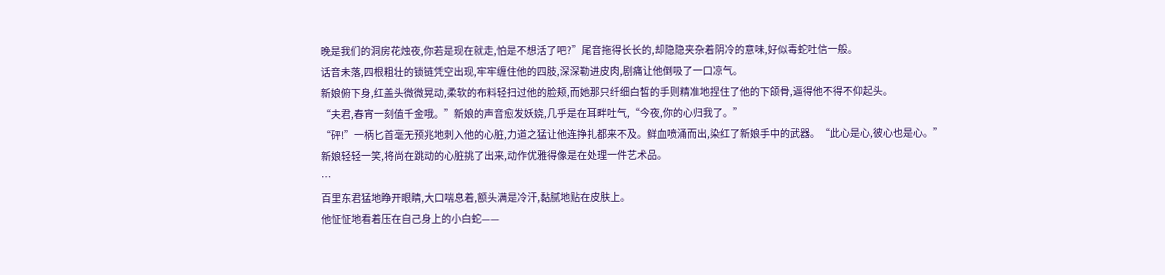晚是我们的洞房花烛夜,你若是现在就走,怕是不想活了吧?”尾音拖得长长的,却隐隐夹杂着阴冷的意味,好似毒蛇吐信一般。
话音未落,四根粗壮的锁链凭空出现,牢牢缠住他的四肢,深深勒进皮肉,剧痛让他倒吸了一口凉气。
新娘俯下身,红盖头微微晃动,柔软的布料轻扫过他的脸颊,而她那只纤细白皙的手则精准地捏住了他的下颌骨,逼得他不得不仰起头。
“夫君,春宵一刻值千金哦。”新娘的声音愈发妖娆,几乎是在耳畔吐气,“今夜,你的心归我了。”
“砰!”一柄匕首毫无预兆地刺入他的心脏,力道之猛让他连挣扎都来不及。鲜血喷涌而出,染红了新娘手中的武器。“此心是心,彼心也是心。”
新娘轻轻一笑,将尚在跳动的心脏挑了出来,动作优雅得像是在处理一件艺术品。
…
百里东君猛地睁开眼睛,大口喘息着,额头满是冷汗,黏腻地贴在皮肤上。
他怔怔地看着压在自己身上的小白蛇——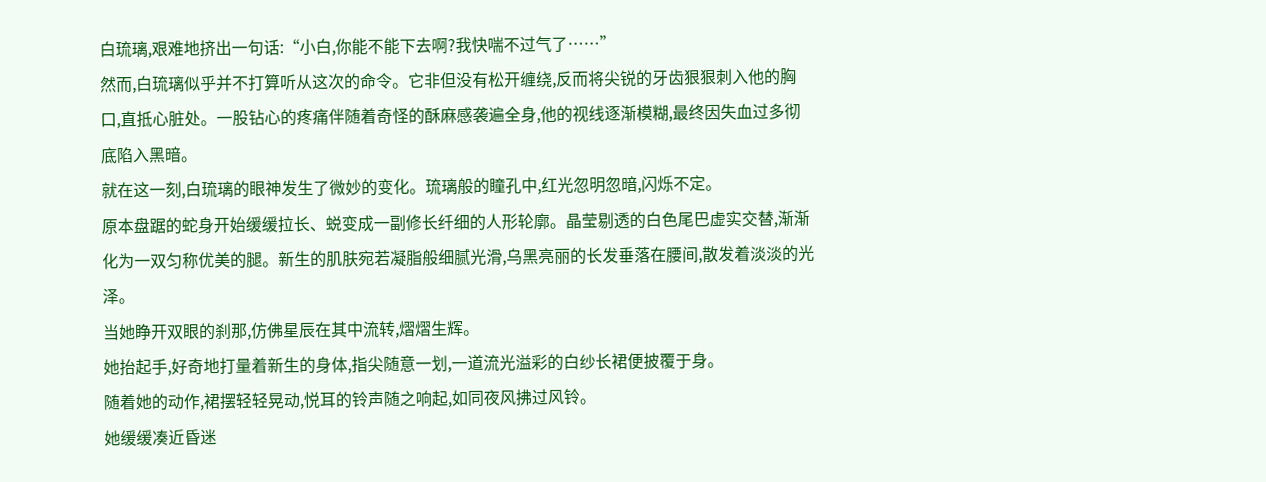白琉璃,艰难地挤出一句话:“小白,你能不能下去啊?我快喘不过气了……”
然而,白琉璃似乎并不打算听从这次的命令。它非但没有松开缠绕,反而将尖锐的牙齿狠狠刺入他的胸口,直抵心脏处。一股钻心的疼痛伴随着奇怪的酥麻感袭遍全身,他的视线逐渐模糊,最终因失血过多彻底陷入黑暗。
就在这一刻,白琉璃的眼神发生了微妙的变化。琉璃般的瞳孔中,红光忽明忽暗,闪烁不定。
原本盘踞的蛇身开始缓缓拉长、蜕变成一副修长纤细的人形轮廓。晶莹剔透的白色尾巴虚实交替,渐渐化为一双匀称优美的腿。新生的肌肤宛若凝脂般细腻光滑,乌黑亮丽的长发垂落在腰间,散发着淡淡的光泽。
当她睁开双眼的刹那,仿佛星辰在其中流转,熠熠生辉。
她抬起手,好奇地打量着新生的身体,指尖随意一划,一道流光溢彩的白纱长裙便披覆于身。
随着她的动作,裙摆轻轻晃动,悦耳的铃声随之响起,如同夜风拂过风铃。
她缓缓凑近昏迷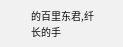的百里东君,纤长的手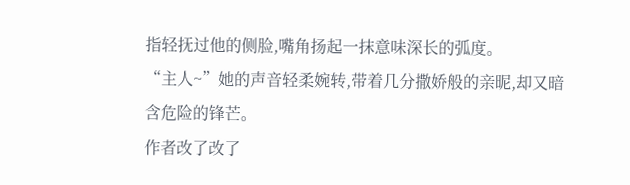指轻抚过他的侧脸,嘴角扬起一抹意味深长的弧度。
“主人~”她的声音轻柔婉转,带着几分撒娇般的亲昵,却又暗含危险的锋芒。
作者改了改了